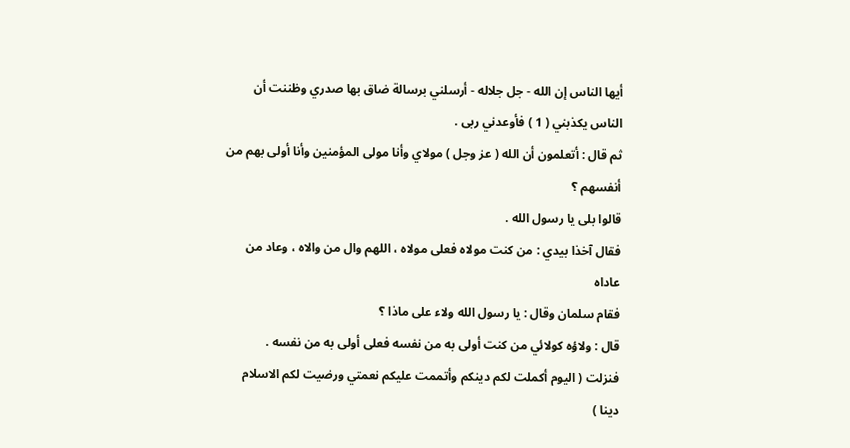أيها الناس إن الله - جل جلاله - أرسلني برسالة ضاق بها صدري وظننت أن
الناس يكذبني ( 1 ) فأوعدني ربى .
ثم قال : أتعلمون أن الله ( عز وجل ) مولاي وأنا مولى المؤمنين وأنا أولى بهم من
أنفسهم ؟
قالوا بلى يا رسول الله .
فقال آخذا بيدي : من كنت مولاه فعلى مولاه ، اللهم وال من والاه ، وعاد من
عاداه
فقام سلمان وقال : يا رسول الله ولاء على ماذا ؟
قال : ولاؤه كولائي من كنت أولى به من نفسه فعلى أولى به من نفسه .
فنزلت ( اليوم أكملت لكم دينكم وأتممت عليكم نعمتي ورضيت لكم الاسلام
دينا )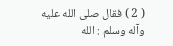( 2 ) فقال صلى الله عليه وآله وسلم : الله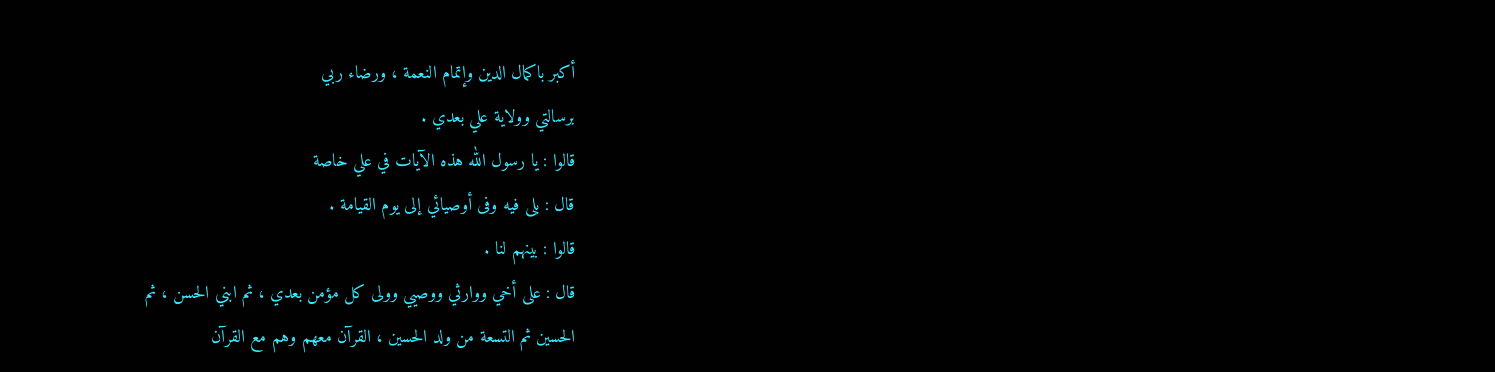أكبر باكمال الدين وإتمام النعمة ، ورضاء ربي
برسالتي وولاية علي بعدي .
قالوا : يا رسول الله هذه الآيات في علي خاصة
قال : بلى فيه وفى أوصيائي إلى يوم القيامة .
قالوا : بينهم لنا .
قال : على أخي ووارثي ووصيي وولى كل مؤمن بعدي ، ثم ابني الحسن ، ثم
الحسين ثم التسعة من ولد الحسين ، القرآن معهم وهم مع القرآن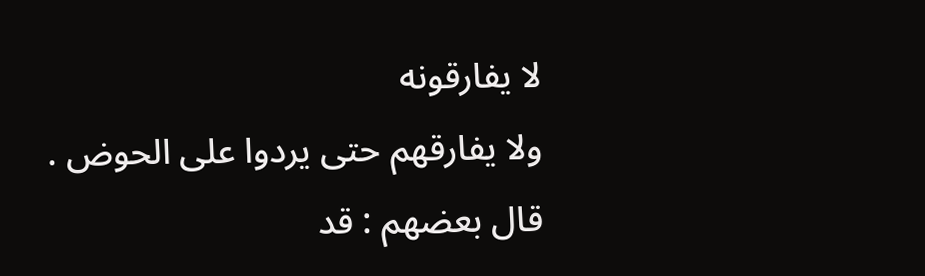لا يفارقونه
ولا يفارقهم حتى يردوا على الحوض .
قال بعضهم : قد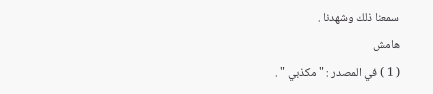سمعنا ذلك وشهدنا .
هامش
( 1 ) في المصدر : " مكذبي " .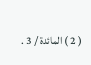( 2 ) المائدة / 3 .